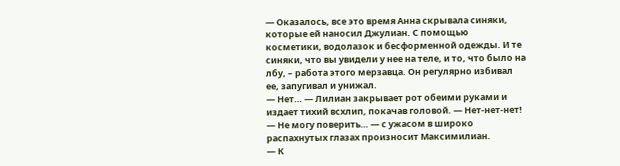— Оказалось, все это время Анна скрывала синяки, которые ей наносил Джулиан. С помощью косметики, водолазок и бесформенной одежды. И те синяки, что вы увидели у нее на теле, и то, что было на лбу, – работа этого мерзавца. Он регулярно избивал ее, запугивал и унижал.
— Нет… — Лилиан закрывает рот обеими руками и издает тихий всхлип, покачав головой. — Нет-нет-нет!
— Не могу поверить… — с ужасом в широко распахнутых глазах произносит Максимилиан.
— К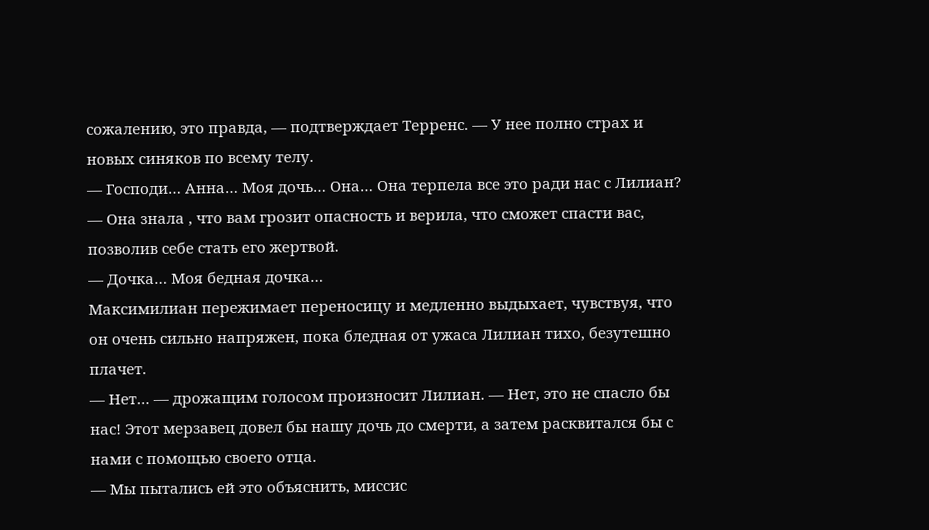сожалению, это правда, — подтверждает Терренс. — У нее полно страх и новых синяков по всему телу.
— Господи… Анна… Моя дочь… Она… Она терпела все это ради нас с Лилиан?
— Она знала , что вам грозит опасность и верила, что сможет спасти вас, позволив себе стать его жертвой.
— Дочка… Моя бедная дочка…
Максимилиан пережимает переносицу и медленно выдыхает, чувствуя, что он очень сильно напряжен, пока бледная от ужаса Лилиан тихо, безутешно плачет.
— Нет… — дрожащим голосом произносит Лилиан. — Нет, это не спасло бы нас! Этот мерзавец довел бы нашу дочь до смерти, а затем расквитался бы с нами с помощью своего отца.
— Мы пытались ей это объяснить, миссис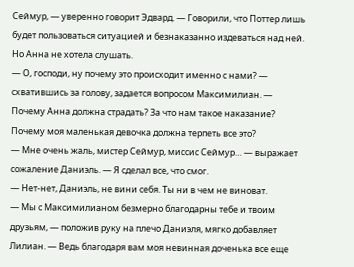Сеймур, — уверенно говорит Эдвард. — Говорили, что Поттер лишь будет пользоваться ситуацией и безнаказанно издеваться над ней. Но Анна не хотела слушать.
— О, господи, ну почему это происходит именно с нами? — схватившись за голову, задается вопросом Максимилиан. — Почему Анна должна страдать? За что нам такое наказание? Почему моя маленькая девочка должна терпеть все это?
— Мне очень жаль, мистер Сеймур, миссис Сеймур… — выражает сожаление Даниэль. — Я сделал все, что смог.
— Нет-нет, Даниэль, не вини себя. Ты ни в чем не виноват.
— Мы с Максимилианом безмерно благодарны тебе и твоим друзьям, — положив руку на плечо Даниэля, мягко добавляет Лилиан. — Ведь благодаря вам моя невинная доченька все еще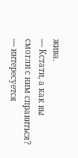жива.
— Кстати, а как вы смогли с ним справиться? — интересуется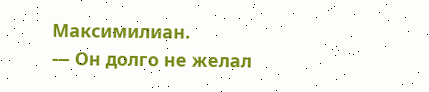Максимилиан.
— Он долго не желал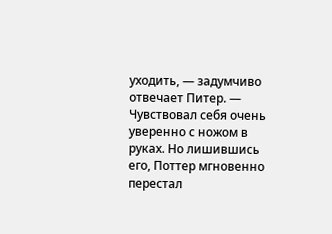уходить, — задумчиво отвечает Питер. — Чувствовал себя очень уверенно с ножом в руках. Но лишившись его, Поттер мгновенно перестал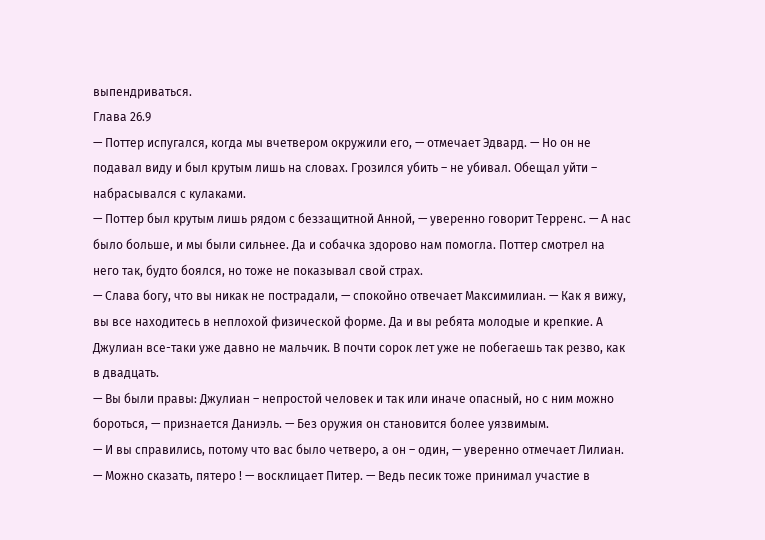выпендриваться.
Глава 26.9
— Поттер испугался, когда мы вчетвером окружили его, — отмечает Эдвард. — Но он не подавал виду и был крутым лишь на словах. Грозился убить – не убивал. Обещал уйти – набрасывался с кулаками.
— Поттер был крутым лишь рядом с беззащитной Анной, — уверенно говорит Терренс. — А нас было больше, и мы были сильнее. Да и собачка здорово нам помогла. Поттер смотрел на него так, будто боялся, но тоже не показывал свой страх.
— Слава богу, что вы никак не пострадали, — спокойно отвечает Максимилиан. — Как я вижу, вы все находитесь в неплохой физической форме. Да и вы ребята молодые и крепкие. А Джулиан все-таки уже давно не мальчик. В почти сорок лет уже не побегаешь так резво, как в двадцать.
— Вы были правы: Джулиан – непростой человек и так или иначе опасный, но с ним можно бороться, — признается Даниэль. — Без оружия он становится более уязвимым.
— И вы справились, потому что вас было четверо, а он – один, — уверенно отмечает Лилиан.
— Можно сказать, пятеро ! — восклицает Питер. — Ведь песик тоже принимал участие в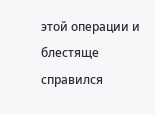этой операции и блестяще справился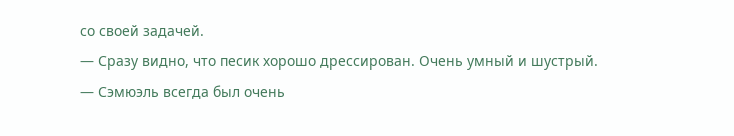со своей задачей.
— Сразу видно, что песик хорошо дрессирован. Очень умный и шустрый.
— Сэмюэль всегда был очень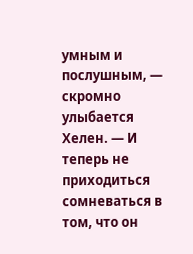умным и послушным, — скромно улыбается Хелен. — И теперь не приходиться сомневаться в том, что он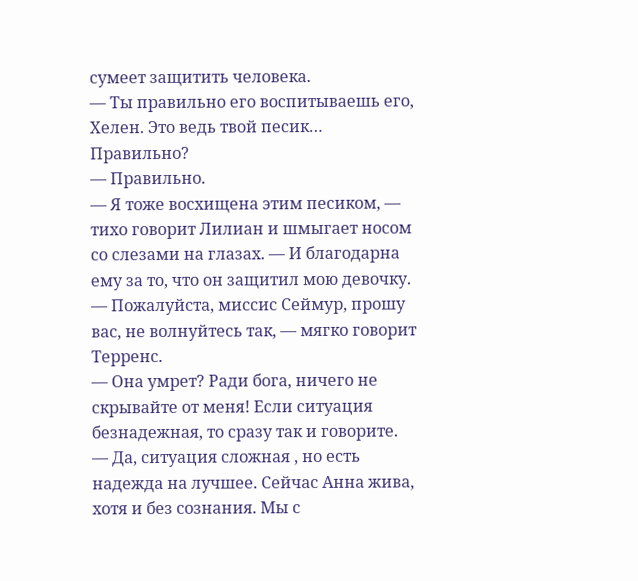сумеет защитить человека.
— Ты правильно его воспитываешь его, Хелен. Это ведь твой песик… Правильно?
— Правильно.
— Я тоже восхищена этим песиком, — тихо говорит Лилиан и шмыгает носом со слезами на глазах. — И благодарна ему за то, что он защитил мою девочку.
— Пожалуйста, миссис Сеймур, прошу вас, не волнуйтесь так, — мягко говорит Терренс.
— Она умрет? Ради бога, ничего не скрывайте от меня! Если ситуация безнадежная, то сразу так и говорите.
— Да, ситуация сложная , но есть надежда на лучшее. Сейчас Анна жива, хотя и без сознания. Мы с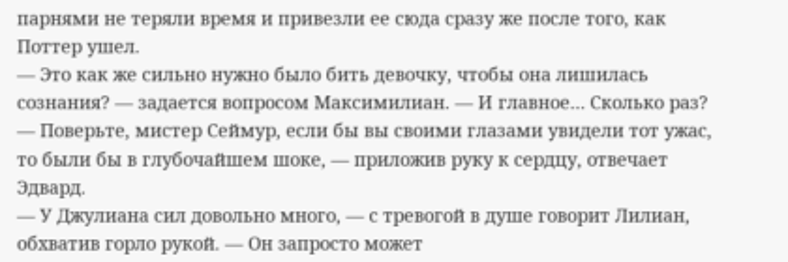парнями не теряли время и привезли ее сюда сразу же после того, как Поттер ушел.
— Это как же сильно нужно было бить девочку, чтобы она лишилась сознания? — задается вопросом Максимилиан. — И главное… Сколько раз?
— Поверьте, мистер Сеймур, если бы вы своими глазами увидели тот ужас, то были бы в глубочайшем шоке, — приложив руку к сердцу, отвечает Эдвард.
— У Джулиана сил довольно много, — с тревогой в душе говорит Лилиан, обхватив горло рукой. — Он запросто может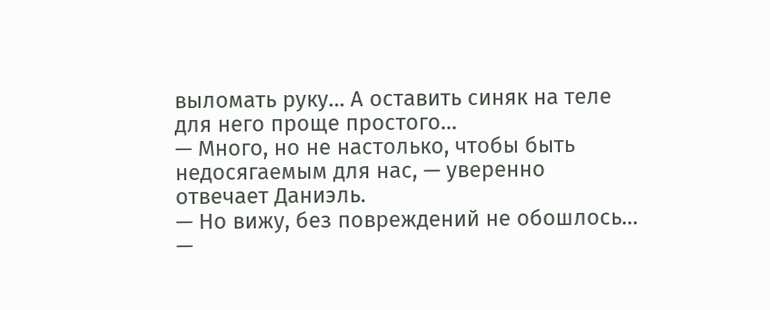выломать руку… А оставить синяк на теле для него проще простого…
— Много, но не настолько, чтобы быть недосягаемым для нас, — уверенно отвечает Даниэль.
— Но вижу, без повреждений не обошлось… —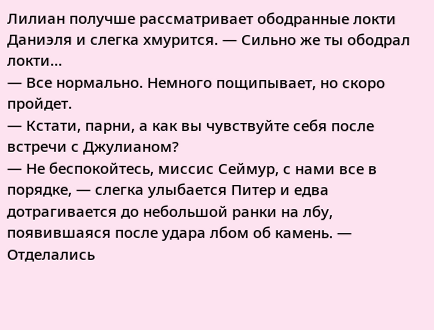Лилиан получше рассматривает ободранные локти Даниэля и слегка хмурится. — Сильно же ты ободрал локти…
— Все нормально. Немного пощипывает, но скоро пройдет.
— Кстати, парни, а как вы чувствуйте себя после встречи с Джулианом?
— Не беспокойтесь, миссис Сеймур, с нами все в порядке, — слегка улыбается Питер и едва дотрагивается до небольшой ранки на лбу, появившаяся после удара лбом об камень. — Отделались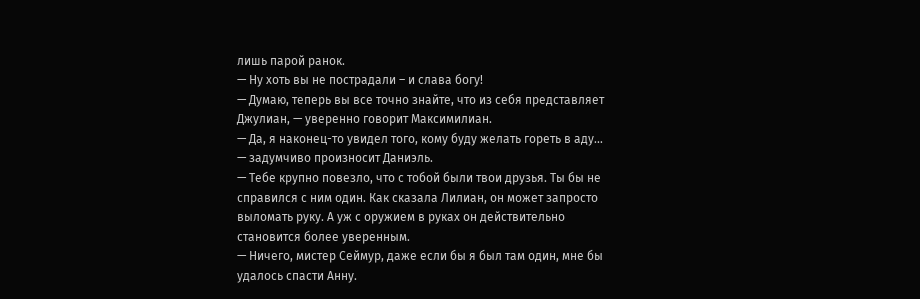лишь парой ранок.
— Ну хоть вы не пострадали – и слава богу!
— Думаю, теперь вы все точно знайте, что из себя представляет Джулиан, — уверенно говорит Максимилиан.
— Да, я наконец-то увидел того, кому буду желать гореть в аду… — задумчиво произносит Даниэль.
— Тебе крупно повезло, что с тобой были твои друзья. Ты бы не справился с ним один. Как сказала Лилиан, он может запросто выломать руку. А уж с оружием в руках он действительно становится более уверенным.
— Ничего, мистер Сеймур, даже если бы я был там один, мне бы удалось спасти Анну.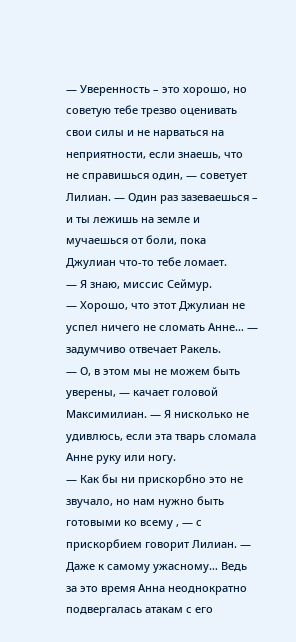— Уверенность – это хорошо, но советую тебе трезво оценивать свои силы и не нарваться на неприятности, если знаешь, что не справишься один, — советует Лилиан. — Один раз зазеваешься – и ты лежишь на земле и мучаешься от боли, пока Джулиан что-то тебе ломает.
— Я знаю, миссис Сеймур.
— Хорошо, что этот Джулиан не успел ничего не сломать Анне… — задумчиво отвечает Ракель.
— О, в этом мы не можем быть уверены, — качает головой Максимилиан. — Я нисколько не удивлюсь, если эта тварь сломала Анне руку или ногу.
— Как бы ни прискорбно это не звучало, но нам нужно быть готовыми ко всему , — с прискорбием говорит Лилиан. — Даже к самому ужасному… Ведь за это время Анна неоднократно подвергалась атакам с его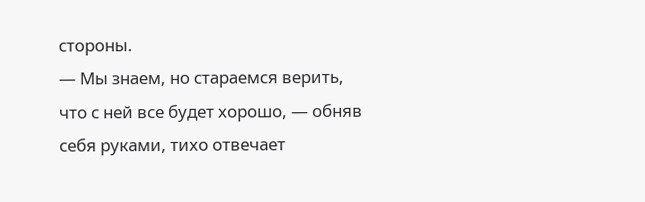стороны.
— Мы знаем, но стараемся верить, что с ней все будет хорошо, — обняв себя руками, тихо отвечает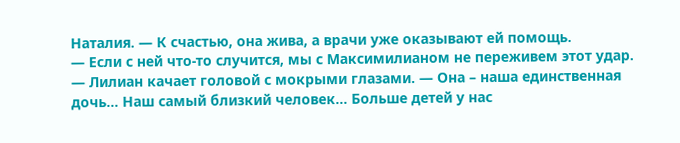Наталия. — К счастью, она жива, а врачи уже оказывают ей помощь.
— Если с ней что-то случится, мы с Максимилианом не переживем этот удар. — Лилиан качает головой с мокрыми глазами. — Она – наша единственная дочь… Наш самый близкий человек… Больше детей у нас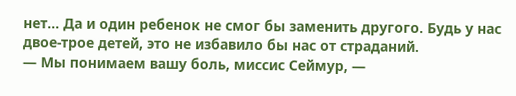нет… Да и один ребенок не смог бы заменить другого. Будь у нас двое-трое детей, это не избавило бы нас от страданий.
— Мы понимаем вашу боль, миссис Сеймур, —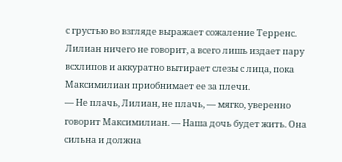с грустью во взгляде выражает сожаление Терренс.
Лилиан ничего не говорит, а всего лишь издает пару всхлипов и аккуратно вытирает слезы с лица, пока Максимилиан приобнимает ее за плечи.
— Не плачь, Лилиан, не плачь, — мягко, уверенно говорит Максимилиан. — Наша дочь будет жить. Она сильна и должна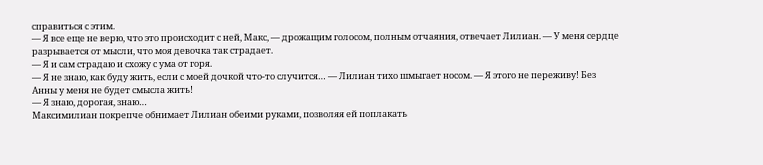справиться с этим.
— Я все еще не верю, что это происходит с ней, Макс, — дрожащим голосом, полным отчаяния, отвечает Лилиан. — У меня сердце разрывается от мысли, что моя девочка так страдает.
— Я и сам страдаю и схожу с ума от горя.
— Я не знаю, как буду жить, если с моей дочкой что-то случится… — Лилиан тихо шмыгает носом. — Я этого не переживу! Без Анны у меня не будет смысла жить!
— Я знаю, дорогая, знаю…
Максимилиан покрепче обнимает Лилиан обеими руками, позволяя ей поплакать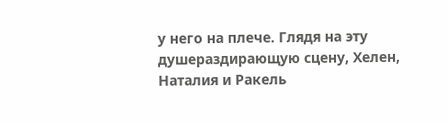у него на плече. Глядя на эту душераздирающую сцену, Хелен, Наталия и Ракель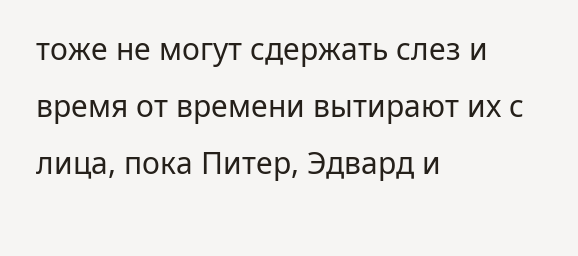тоже не могут сдержать слез и время от времени вытирают их с лица, пока Питер, Эдвард и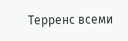Терренс всеми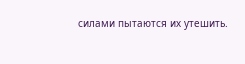силами пытаются их утешить.